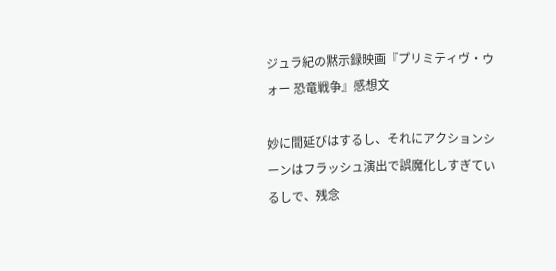ジュラ紀の黙示録映画『プリミティヴ・ウォー 恐竜戦争』感想文

妙に間延びはするし、それにアクションシーンはフラッシュ演出で誤魔化しすぎているしで、残念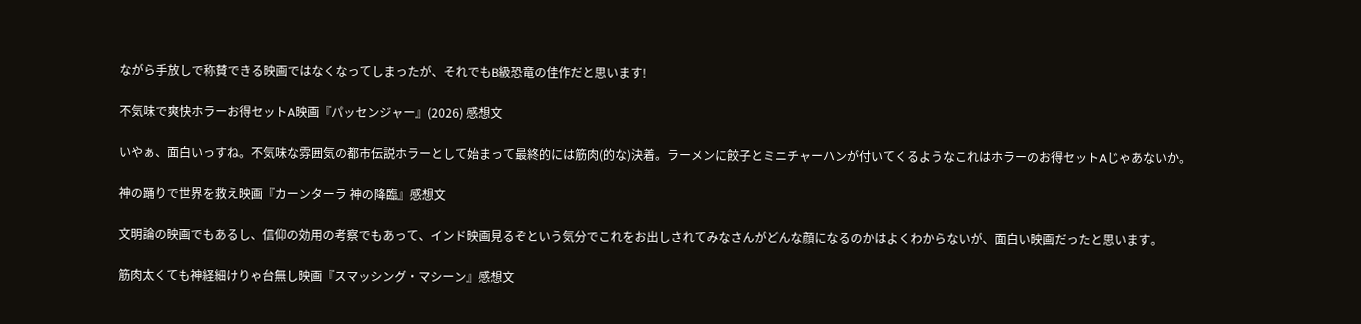ながら手放しで称賛できる映画ではなくなってしまったが、それでもB級恐竜の佳作だと思います!

不気味で爽快ホラーお得セットA映画『パッセンジャー』(2026) 感想文

いやぁ、面白いっすね。不気味な雰囲気の都市伝説ホラーとして始まって最終的には筋肉(的な)決着。ラーメンに餃子とミニチャーハンが付いてくるようなこれはホラーのお得セットAじゃあないか。

神の踊りで世界を救え映画『カーンターラ 神の降臨』感想文

文明論の映画でもあるし、信仰の効用の考察でもあって、インド映画見るぞという気分でこれをお出しされてみなさんがどんな顔になるのかはよくわからないが、面白い映画だったと思います。

筋肉太くても神経細けりゃ台無し映画『スマッシング・マシーン』感想文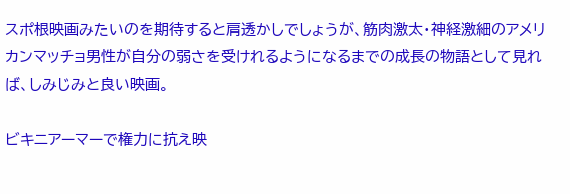スポ根映画みたいのを期待すると肩透かしでしょうが、筋肉激太・神経激細のアメリカンマッチョ男性が自分の弱さを受けれるようになるまでの成長の物語として見れば、しみじみと良い映画。

ビキニアーマーで権力に抗え映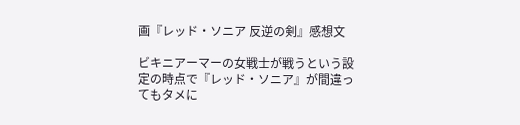画『レッド・ソニア 反逆の剣』感想文

ビキニアーマーの女戦士が戦うという設定の時点で『レッド・ソニア』が間違ってもタメに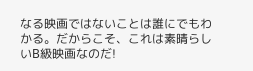なる映画ではないことは誰にでもわかる。だからこそ、これは素晴らしいB級映画なのだ!